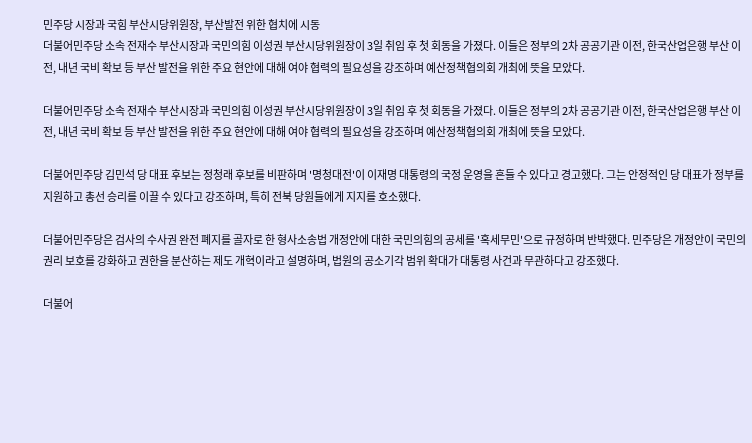민주당 시장과 국힘 부산시당위원장, 부산발전 위한 협치에 시동
더불어민주당 소속 전재수 부산시장과 국민의힘 이성권 부산시당위원장이 3일 취임 후 첫 회동을 가졌다. 이들은 정부의 2차 공공기관 이전, 한국산업은행 부산 이전, 내년 국비 확보 등 부산 발전을 위한 주요 현안에 대해 여야 협력의 필요성을 강조하며 예산정책협의회 개최에 뜻을 모았다.

더불어민주당 소속 전재수 부산시장과 국민의힘 이성권 부산시당위원장이 3일 취임 후 첫 회동을 가졌다. 이들은 정부의 2차 공공기관 이전, 한국산업은행 부산 이전, 내년 국비 확보 등 부산 발전을 위한 주요 현안에 대해 여야 협력의 필요성을 강조하며 예산정책협의회 개최에 뜻을 모았다.

더불어민주당 김민석 당 대표 후보는 정청래 후보를 비판하며 '명청대전'이 이재명 대통령의 국정 운영을 흔들 수 있다고 경고했다. 그는 안정적인 당 대표가 정부를 지원하고 총선 승리를 이끌 수 있다고 강조하며, 특히 전북 당원들에게 지지를 호소했다.

더불어민주당은 검사의 수사권 완전 폐지를 골자로 한 형사소송법 개정안에 대한 국민의힘의 공세를 '혹세무민'으로 규정하며 반박했다. 민주당은 개정안이 국민의 권리 보호를 강화하고 권한을 분산하는 제도 개혁이라고 설명하며, 법원의 공소기각 범위 확대가 대통령 사건과 무관하다고 강조했다.

더불어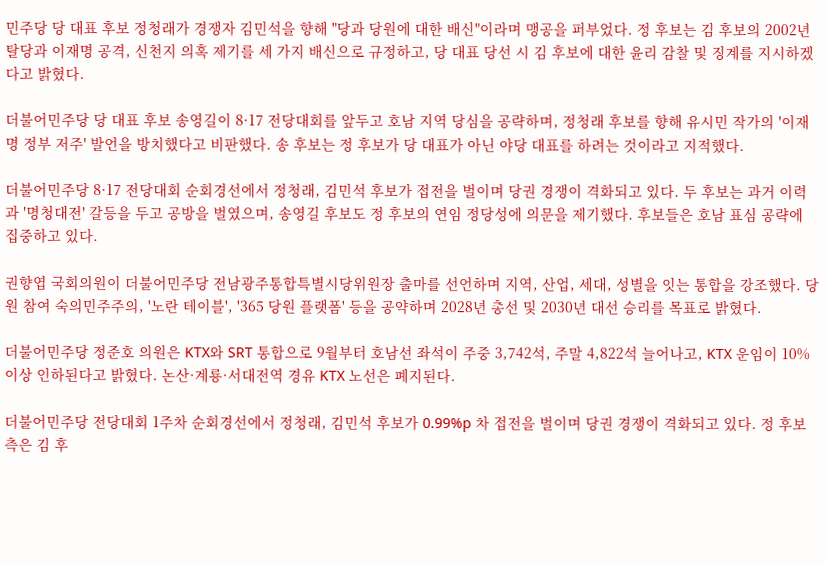민주당 당 대표 후보 정청래가 경쟁자 김민석을 향해 "당과 당원에 대한 배신"이라며 맹공을 퍼부었다. 정 후보는 김 후보의 2002년 탈당과 이재명 공격, 신천지 의혹 제기를 세 가지 배신으로 규정하고, 당 대표 당선 시 김 후보에 대한 윤리 감찰 및 징계를 지시하겠다고 밝혔다.

더불어민주당 당 대표 후보 송영길이 8·17 전당대회를 앞두고 호남 지역 당심을 공략하며, 정청래 후보를 향해 유시민 작가의 '이재명 정부 저주' 발언을 방치했다고 비판했다. 송 후보는 정 후보가 당 대표가 아닌 야당 대표를 하려는 것이라고 지적했다.

더불어민주당 8·17 전당대회 순회경선에서 정청래, 김민석 후보가 접전을 벌이며 당권 경쟁이 격화되고 있다. 두 후보는 과거 이력과 '명청대전' 갈등을 두고 공방을 벌였으며, 송영길 후보도 정 후보의 연임 정당성에 의문을 제기했다. 후보들은 호남 표심 공략에 집중하고 있다.

권향엽 국회의원이 더불어민주당 전남광주통합특별시당위원장 출마를 선언하며 지역, 산업, 세대, 성별을 잇는 통합을 강조했다. 당원 참여 숙의민주주의, '노란 테이블', '365 당원 플랫폼' 등을 공약하며 2028년 총선 및 2030년 대선 승리를 목표로 밝혔다.

더불어민주당 정준호 의원은 KTX와 SRT 통합으로 9월부터 호남선 좌석이 주중 3,742석, 주말 4,822석 늘어나고, KTX 운임이 10% 이상 인하된다고 밝혔다. 논산·계룡·서대전역 경유 KTX 노선은 폐지된다.

더불어민주당 전당대회 1주차 순회경선에서 정청래, 김민석 후보가 0.99%p 차 접전을 벌이며 당권 경쟁이 격화되고 있다. 정 후보 측은 김 후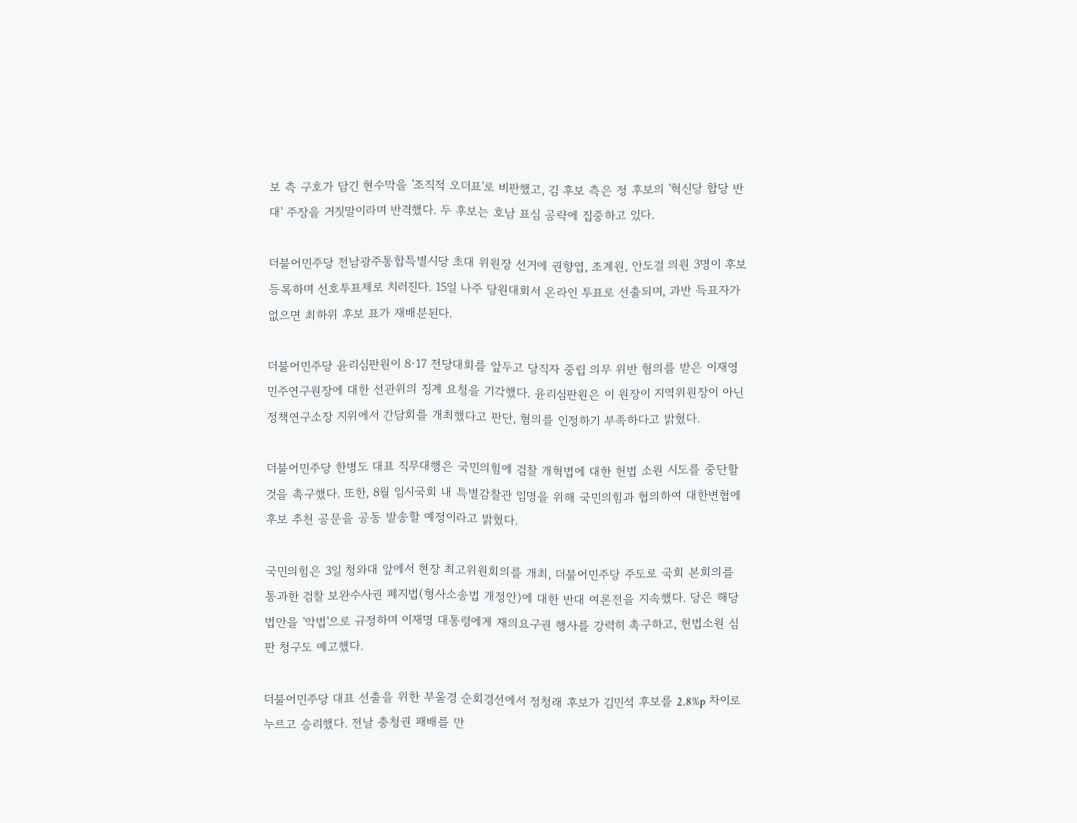보 측 구호가 담긴 현수막을 '조직적 오더표'로 비판했고, 김 후보 측은 정 후보의 '혁신당 합당 반대' 주장을 거짓말이라며 반격했다. 두 후보는 호남 표심 공략에 집중하고 있다.

더불어민주당 전남광주통합특별시당 초대 위원장 선거에 권향엽, 조계원, 안도걸 의원 3명이 후보 등록하며 선호투표제로 치러진다. 15일 나주 당원대회서 온라인 투표로 선출되며, 과반 득표자가 없으면 최하위 후보 표가 재배분된다.

더불어민주당 윤리심판원이 8·17 전당대회를 앞두고 당직자 중립 의무 위반 혐의를 받은 이재영 민주연구원장에 대한 선관위의 징계 요청을 기각했다. 윤리심판원은 이 원장이 지역위원장이 아닌 정책연구소장 지위에서 간담회를 개최했다고 판단, 혐의를 인정하기 부족하다고 밝혔다.

더불어민주당 한병도 대표 직무대행은 국민의힘에 검찰 개혁법에 대한 헌법 소원 시도를 중단할 것을 촉구했다. 또한, 8월 임시국회 내 특별감찰관 임명을 위해 국민의힘과 협의하여 대한변협에 후보 추천 공문을 공동 발송할 예정이라고 밝혔다.

국민의힘은 3일 청와대 앞에서 현장 최고위원회의를 개최, 더불어민주당 주도로 국회 본회의를 통과한 검찰 보완수사권 폐지법(형사소송법 개정안)에 대한 반대 여론전을 지속했다. 당은 해당 법안을 '악법'으로 규정하며 이재명 대통령에게 재의요구권 행사를 강력히 촉구하고, 헌법소원 심판 청구도 예고했다.

더불어민주당 대표 선출을 위한 부울경 순회경선에서 정청래 후보가 김민석 후보를 2.8%p 차이로 누르고 승리했다. 전날 충청권 패배를 만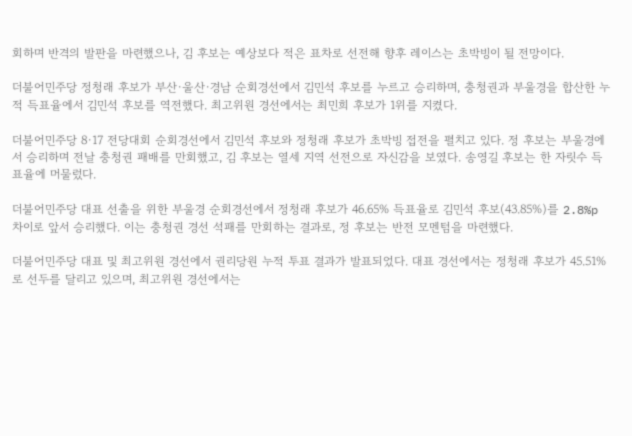회하며 반격의 발판을 마련했으나, 김 후보는 예상보다 적은 표차로 선전해 향후 레이스는 초박빙이 될 전망이다.

더불어민주당 정청래 후보가 부산·울산·경남 순회경선에서 김민석 후보를 누르고 승리하며, 충청권과 부울경을 합산한 누적 득표율에서 김민석 후보를 역전했다. 최고위원 경선에서는 최민희 후보가 1위를 지켰다.

더불어민주당 8·17 전당대회 순회경선에서 김민석 후보와 정청래 후보가 초박빙 접전을 펼치고 있다. 정 후보는 부울경에서 승리하며 전날 충청권 패배를 만회했고, 김 후보는 열세 지역 선전으로 자신감을 보였다. 송영길 후보는 한 자릿수 득표율에 머물렀다.

더불어민주당 대표 선출을 위한 부울경 순회경선에서 정청래 후보가 46.65% 득표율로 김민석 후보(43.85%)를 2.8%p 차이로 앞서 승리했다. 이는 충청권 경선 석패를 만회하는 결과로, 정 후보는 반전 모멘텀을 마련했다.

더불어민주당 대표 및 최고위원 경선에서 권리당원 누적 투표 결과가 발표되었다. 대표 경선에서는 정청래 후보가 45.51%로 선두를 달리고 있으며, 최고위원 경선에서는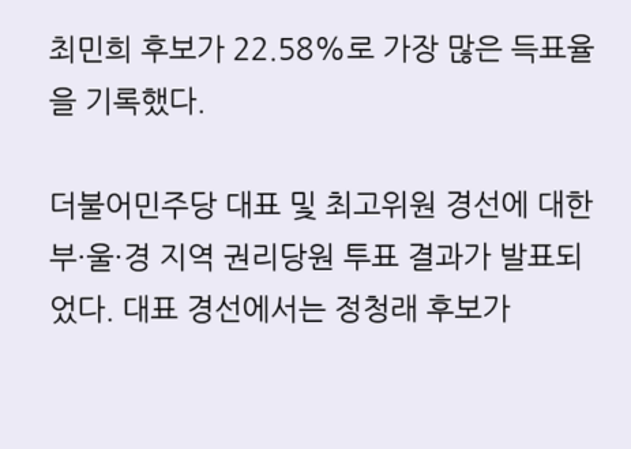최민희 후보가 22.58%로 가장 많은 득표율을 기록했다.

더불어민주당 대표 및 최고위원 경선에 대한 부·울·경 지역 권리당원 투표 결과가 발표되었다. 대표 경선에서는 정청래 후보가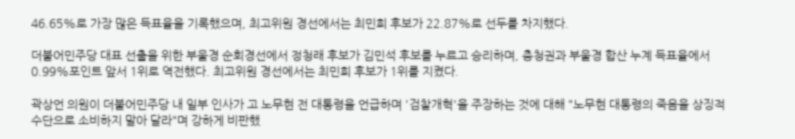46.65%로 가장 많은 득표율을 기록했으며, 최고위원 경선에서는 최민희 후보가 22.87%로 선두를 차지했다.

더불어민주당 대표 선출을 위한 부울경 순회경선에서 정청래 후보가 김민석 후보를 누르고 승리하며, 충청권과 부울경 합산 누계 득표율에서 0.99%포인트 앞서 1위로 역전했다. 최고위원 경선에서는 최민희 후보가 1위를 지켰다.

곽상언 의원이 더불어민주당 내 일부 인사가 고 노무현 전 대통령을 언급하며 '검찰개혁'을 주장하는 것에 대해 "노무현 대통령의 죽음을 상징적 수단으로 소비하지 말아 달라"며 강하게 비판했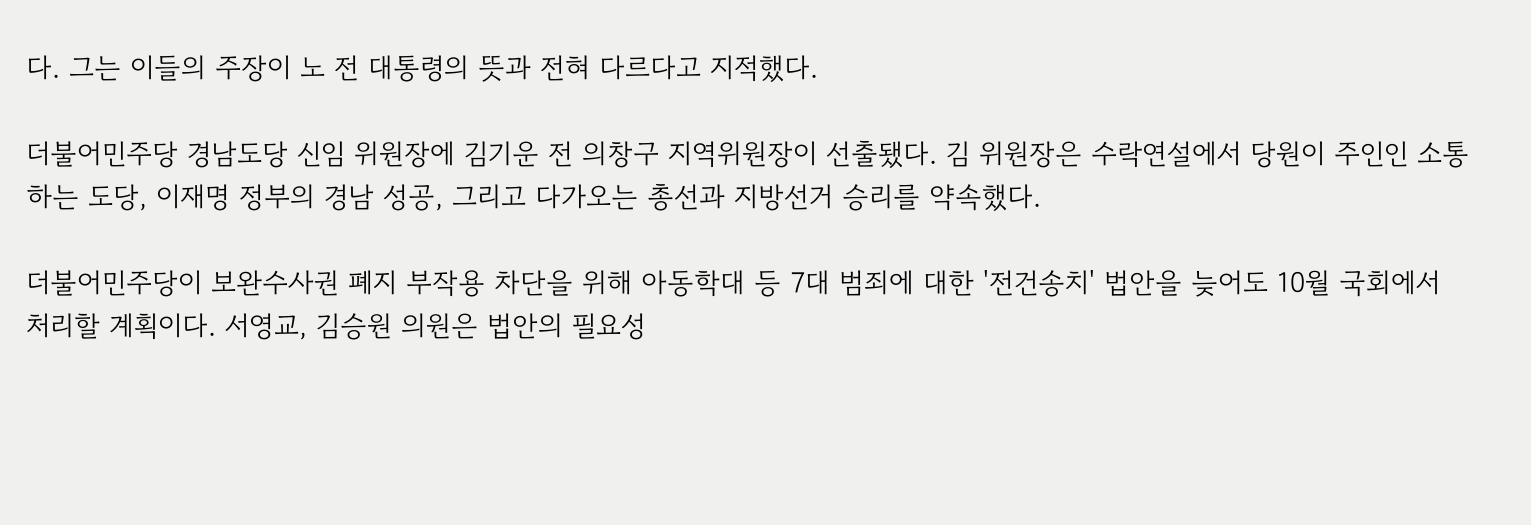다. 그는 이들의 주장이 노 전 대통령의 뜻과 전혀 다르다고 지적했다.

더불어민주당 경남도당 신임 위원장에 김기운 전 의창구 지역위원장이 선출됐다. 김 위원장은 수락연설에서 당원이 주인인 소통하는 도당, 이재명 정부의 경남 성공, 그리고 다가오는 총선과 지방선거 승리를 약속했다.

더불어민주당이 보완수사권 폐지 부작용 차단을 위해 아동학대 등 7대 범죄에 대한 '전건송치' 법안을 늦어도 10월 국회에서 처리할 계획이다. 서영교, 김승원 의원은 법안의 필요성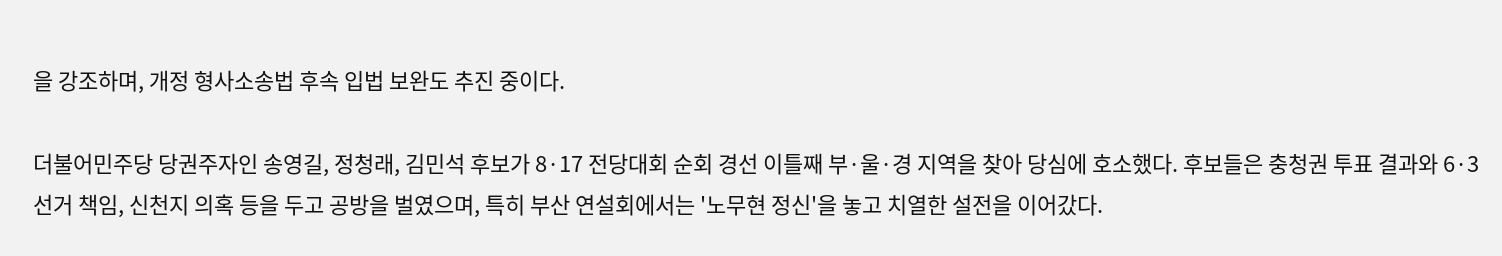을 강조하며, 개정 형사소송법 후속 입법 보완도 추진 중이다.

더불어민주당 당권주자인 송영길, 정청래, 김민석 후보가 8·17 전당대회 순회 경선 이틀째 부·울·경 지역을 찾아 당심에 호소했다. 후보들은 충청권 투표 결과와 6·3 선거 책임, 신천지 의혹 등을 두고 공방을 벌였으며, 특히 부산 연설회에서는 '노무현 정신'을 놓고 치열한 설전을 이어갔다.